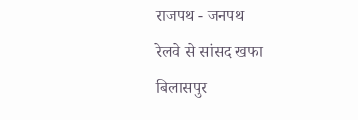राजपथ - जनपथ
रेलवे से सांसद खफा
बिलासपुर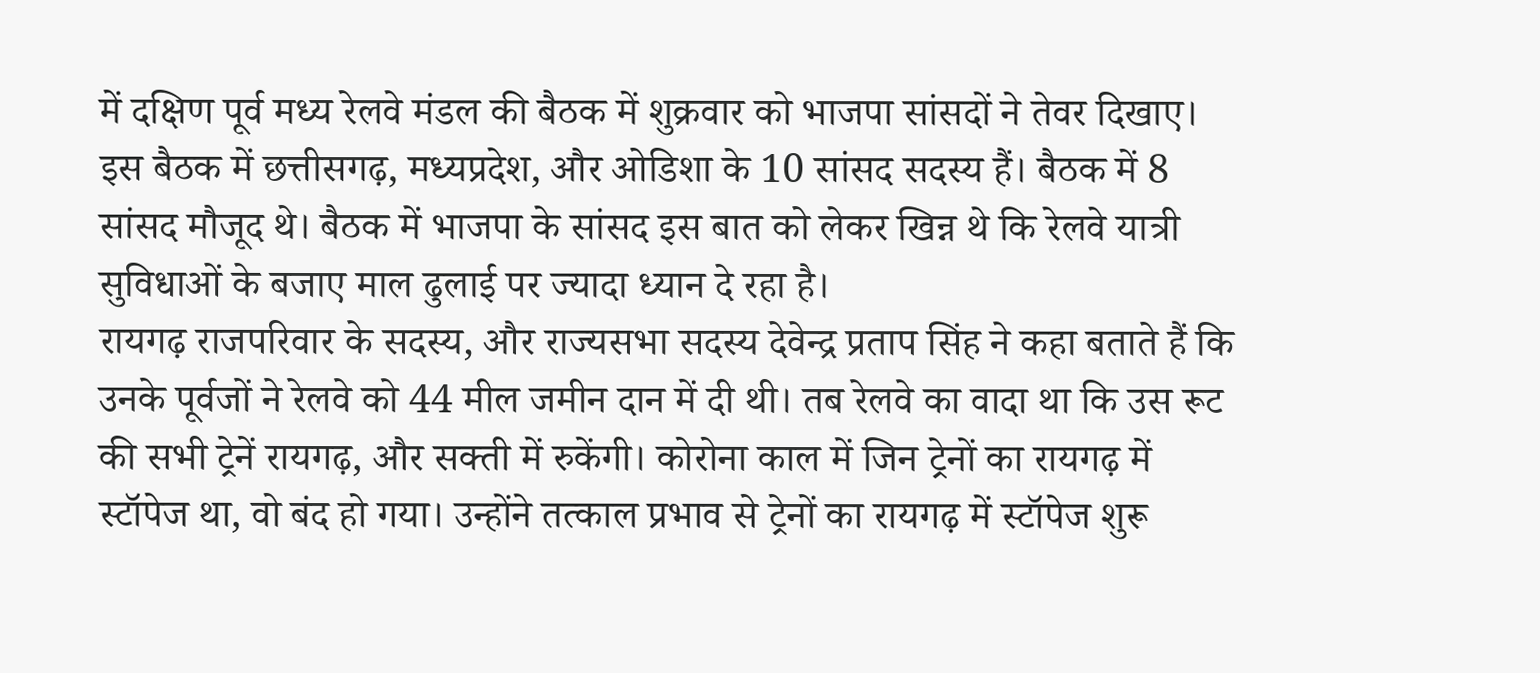में दक्षिण पूर्व मध्य रेलवे मंडल की बैठक में शुक्रवार को भाजपा सांसदों ने तेवर दिखाए। इस बैठक में छत्तीसगढ़, मध्यप्रदेश, और ओडिशा के 10 सांसद सदस्य हैं। बैठक में 8 सांसद मौजूद थे। बैठक में भाजपा के सांसद इस बात को लेकर खिन्न थे कि रेलवे यात्री सुविधाओं के बजाए माल ढुलाई पर ज्यादा ध्यान दे रहा है।
रायगढ़ राजपरिवार के सदस्य, और राज्यसभा सदस्य देवेन्द्र प्रताप सिंह ने कहा बताते हैं कि उनके पूर्वजों ने रेलवे को 44 मील जमीन दान में दी थी। तब रेलवे का वादा था कि उस रूट की सभी ट्रेनें रायगढ़, और सक्ती में रुकेंगी। कोरोना काल में जिन ट्रेनों का रायगढ़ में स्टॉपेज था, वो बंद हो गया। उन्होंने तत्काल प्रभाव से ट्रेनों का रायगढ़ में स्टॉपेज शुरू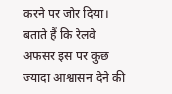करने पर जोर दिया।
बताते हैं कि रेलवे अफसर इस पर कुछ ज्यादा आश्वासन देने की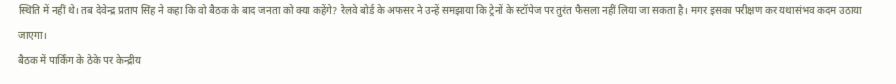स्थिति में नहीं थे। तब देवेन्द्र प्रताप सिंह ने कहा कि वो बैठक के बाद जनता को क्या कहेंगे? रेलवे बोर्ड के अफसर ने उन्हें समझाया कि ट्रेनों के स्टॉपेज पर तुरंत फैसला नहीं लिया जा सकता है। मगर इसका परीक्षण कर यथासंभव कदम उठाया जाएगा।
बैठक में पार्किंग के ठेके पर केन्द्रीय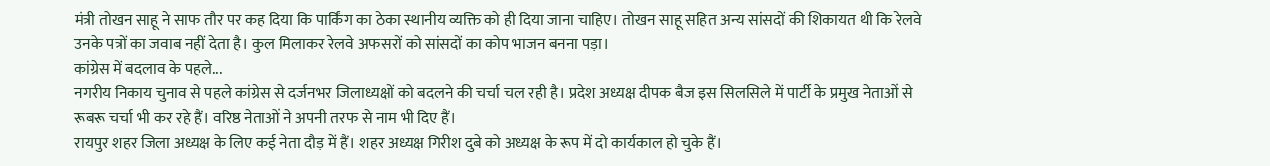मंत्री तोखन साहू ने साफ तौर पर कह दिया कि पार्किंग का ठेका स्थानीय व्यक्ति को ही दिया जाना चाहिए। तोखन साहू सहित अन्य सांसदों की शिकायत थी कि रेलवे उनके पत्रों का जवाब नहीं देता है। कुल मिलाकर रेलवे अफसरों को सांसदों का कोप भाजन बनना पड़ा।
कांग्रेस में बदलाव के पहले...
नगरीय निकाय चुनाव से पहले कांग्रेस से दर्जनभर जिलाध्यक्षों को बदलने की चर्चा चल रही है। प्रदेश अध्यक्ष दीपक बैज इस सिलसिले में पार्टी के प्रमुख नेताओं से रूबरू चर्चा भी कर रहे हैं। वरिष्ठ नेताओं ने अपनी तरफ से नाम भी दिए हैं।
रायपुर शहर जिला अध्यक्ष के लिए कई नेता दौड़ में हैं। शहर अध्यक्ष गिरीश दुबे को अध्यक्ष के रूप में दो कार्यकाल हो चुके हैं।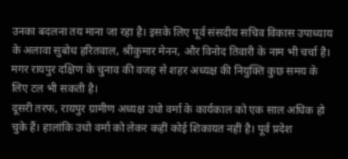उनका बदलना तय माना जा रहा है। इसके लिए पूर्व संसदीय सचिव विकास उपाध्याय के अलावा सुबोध हरितवाल, श्रीकुमार मेनन, और विनोद तिवारी के नाम भी चर्चा है। मगर रायपुर दक्षिण के चुनाव की वजह से शहर अध्यक्ष की नियुक्ति कुछ समय के लिए टल भी सकती है।
दूसरी तरफ, रायपुर ग्रामीण अध्यक्ष उधो वर्मा के कार्यकाल को एक साल अधिक हो चुके हैं। हालांकि उधो वर्मा को लेकर कहीं कोई शिकायत नहीं है। पूर्व प्रदेश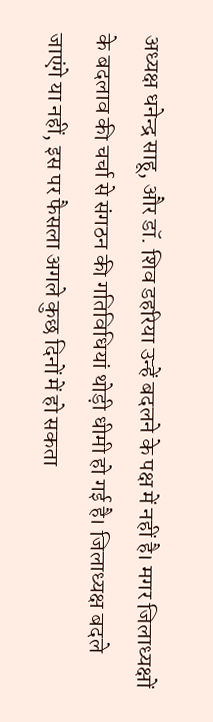अध्यक्ष धनेन्द्र साहू, और डॉ. शिव डहरिया उन्हें बदलने के पक्ष में नहीं है। मगर जिलाध्यक्षों के बदलाव की चर्चा से संगठन की गतिविधियां थोड़ी धीमी हो गई है। जिलाध्यक्ष बदले जाएंगे या नहीं, इस पर फैसला अगले कुछ दिनों में हो सकता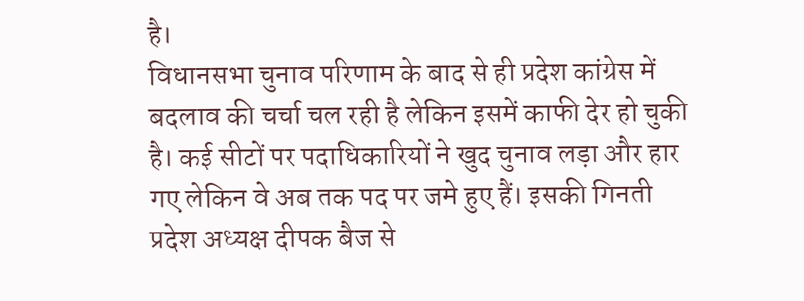है।
विधानसभा चुनाव परिणाम के बाद से ही प्रदेश कांग्रेस में बदलाव की चर्चा चल रही है लेकिन इसमें काफी देर हो चुकी है। कई सीटों पर पदाधिकारियों ने खुद चुनाव लड़ा और हार गए लेकिन वे अब तक पद पर जमे हुए हैं। इसकी गिनती प्रदेश अध्यक्ष दीपक बैज से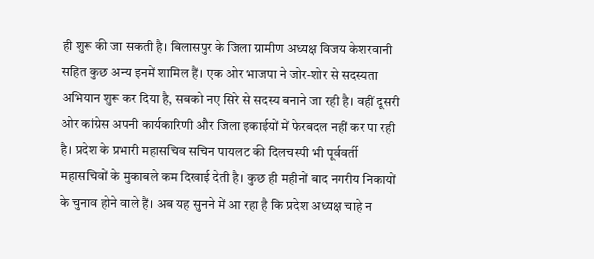ही शुरू की जा सकती है। बिलासपुर के जिला ग्रामीण अध्यक्ष विजय केशरवानी सहित कुछ अन्य इनमें शामिल हैं। एक ओर भाजपा ने जोर-शोर से सदस्यता अभियान शुरू कर दिया है, सबको नए सिरे से सदस्य बनाने जा रही है। वहीं दूसरी ओर कांग्रेस अपनी कार्यकारिणी और जिला इकाईयों में फेरबदल नहीं कर पा रही है। प्रदेश के प्रभारी महासचिव सचिन पायलट की दिलचस्पी भी पूर्ववर्ती महासचिवों के मुकाबले कम दिखाई देती है। कुछ ही महीनों बाद नगरीय निकायों के चुनाव होने वाले हैं। अब यह सुनने में आ रहा है कि प्रदेश अध्यक्ष चाहे न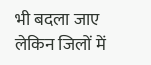भी बदला जाए लेकिन जिलों में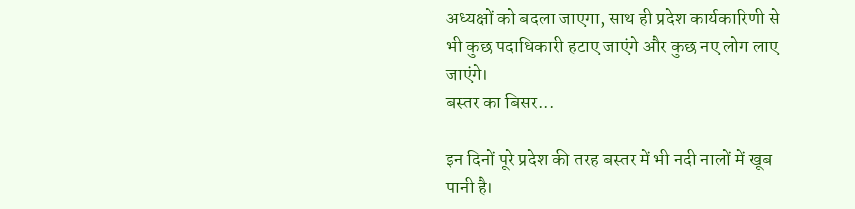अध्यक्षों को बदला जाएगा, साथ ही प्रदेश कार्यकारिणी से भी कुछ पदाधिकारी हटाए जाएंगे और कुछ नए लोग लाए जाएंगे।
बस्तर का बिसर...

इन दिनों पूरे प्रदेश की तरह बस्तर में भी नदी नालों में खूब पानी है।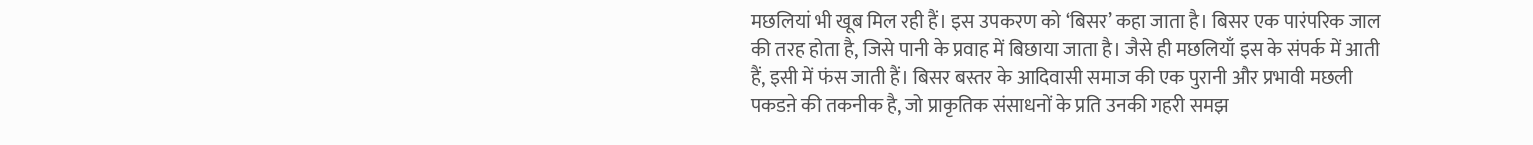मछलियां भी खूब मिल रही हैं। इस उपकरण को ‘बिसर’ कहा जाता है। बिसर एक पारंपरिक जाल की तरह होता है, जिसे पानी के प्रवाह में बिछाया जाता है। जैसे ही मछलियाँ इस के संपर्क में आती हैं, इसी में फंस जाती हैं। बिसर बस्तर के आदिवासी समाज की एक पुरानी और प्रभावी मछली पकडऩे की तकनीक है, जो प्राकृतिक संसाधनों के प्रति उनकी गहरी समझ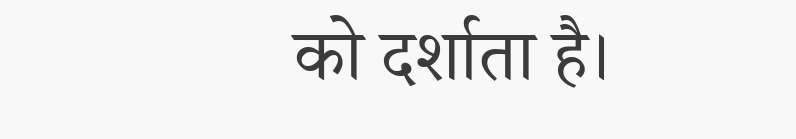को दर्शाता है।